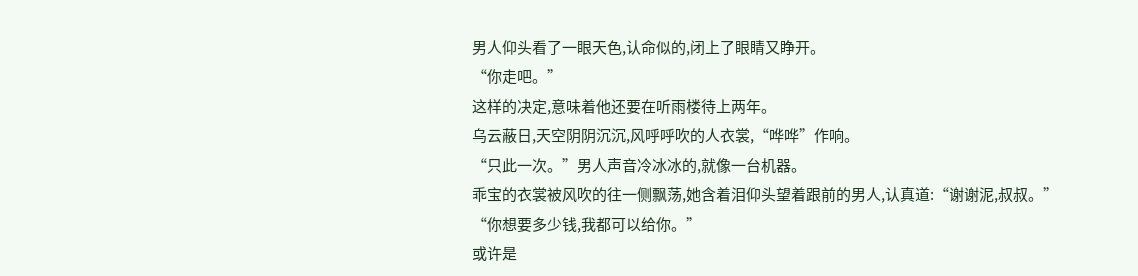男人仰头看了一眼天色,认命似的,闭上了眼睛又睁开。
“你走吧。”
这样的决定,意味着他还要在听雨楼待上两年。
乌云蔽日,天空阴阴沉沉,风呼呼吹的人衣裳,“哗哗”作响。
“只此一次。”男人声音冷冰冰的,就像一台机器。
乖宝的衣裳被风吹的往一侧飘荡,她含着泪仰头望着跟前的男人,认真道:“谢谢泥,叔叔。”
“你想要多少钱,我都可以给你。”
或许是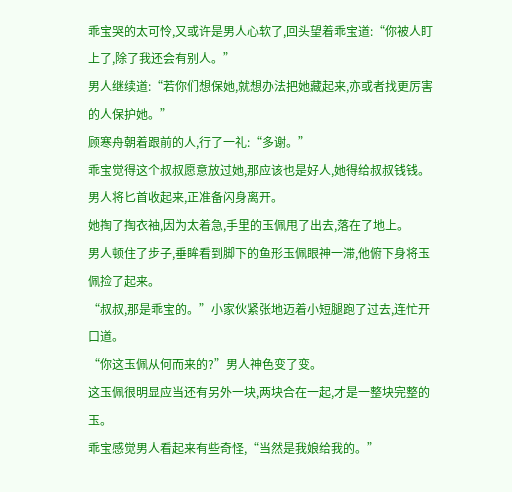乖宝哭的太可怜,又或许是男人心软了,回头望着乖宝道:“你被人盯上了,除了我还会有别人。”
男人继续道:“若你们想保她,就想办法把她藏起来,亦或者找更厉害的人保护她。”
顾寒舟朝着跟前的人,行了一礼:“多谢。”
乖宝觉得这个叔叔愿意放过她,那应该也是好人,她得给叔叔钱钱。
男人将匕首收起来,正准备闪身离开。
她掏了掏衣袖,因为太着急,手里的玉佩甩了出去,落在了地上。
男人顿住了步子,垂眸看到脚下的鱼形玉佩眼神一滞,他俯下身将玉佩捡了起来。
“叔叔,那是乖宝的。”小家伙紧张地迈着小短腿跑了过去,连忙开口道。
“你这玉佩从何而来的?”男人神色变了变。
这玉佩很明显应当还有另外一块,两块合在一起,才是一整块完整的玉。
乖宝感觉男人看起来有些奇怪,“当然是我娘给我的。”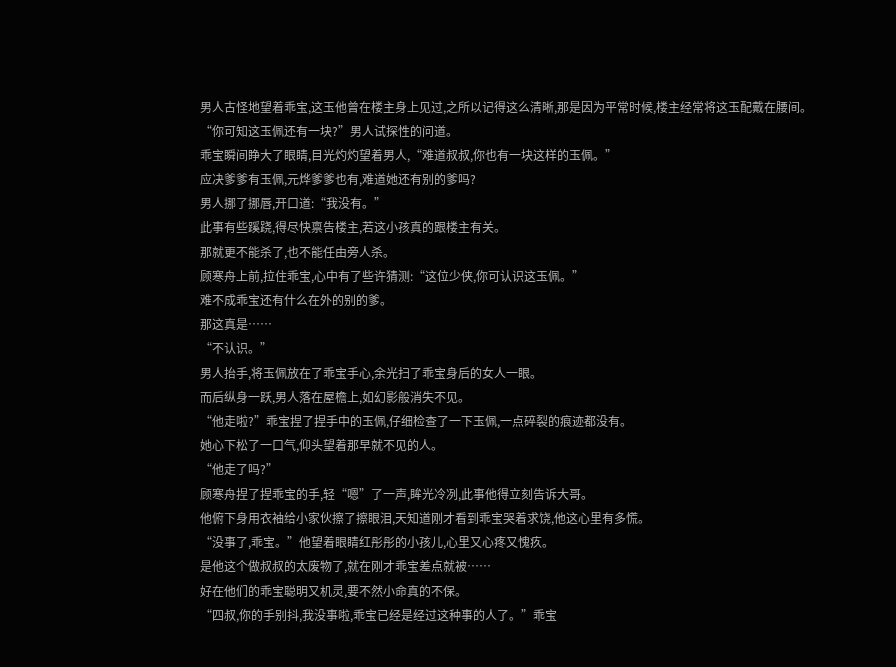男人古怪地望着乖宝,这玉他曾在楼主身上见过,之所以记得这么清晰,那是因为平常时候,楼主经常将这玉配戴在腰间。
“你可知这玉佩还有一块?”男人试探性的问道。
乖宝瞬间睁大了眼睛,目光灼灼望着男人,“难道叔叔,你也有一块这样的玉佩。”
应决爹爹有玉佩,元烨爹爹也有,难道她还有别的爹吗?
男人挪了挪唇,开口道:“我没有。”
此事有些蹊跷,得尽快禀告楼主,若这小孩真的跟楼主有关。
那就更不能杀了,也不能任由旁人杀。
顾寒舟上前,拉住乖宝,心中有了些许猜测:“这位少侠,你可认识这玉佩。”
难不成乖宝还有什么在外的别的爹。
那这真是……
“不认识。”
男人抬手,将玉佩放在了乖宝手心,余光扫了乖宝身后的女人一眼。
而后纵身一跃,男人落在屋檐上,如幻影般消失不见。
“他走啦?”乖宝捏了捏手中的玉佩,仔细检查了一下玉佩,一点碎裂的痕迹都没有。
她心下松了一口气,仰头望着那早就不见的人。
“他走了吗?”
顾寒舟捏了捏乖宝的手,轻“嗯”了一声,眸光冷冽,此事他得立刻告诉大哥。
他俯下身用衣袖给小家伙擦了擦眼泪,天知道刚才看到乖宝哭着求饶,他这心里有多慌。
“没事了,乖宝。”他望着眼睛红彤彤的小孩儿,心里又心疼又愧疚。
是他这个做叔叔的太废物了,就在刚才乖宝差点就被……
好在他们的乖宝聪明又机灵,要不然小命真的不保。
“四叔,你的手别抖,我没事啦,乖宝已经是经过这种事的人了。”乖宝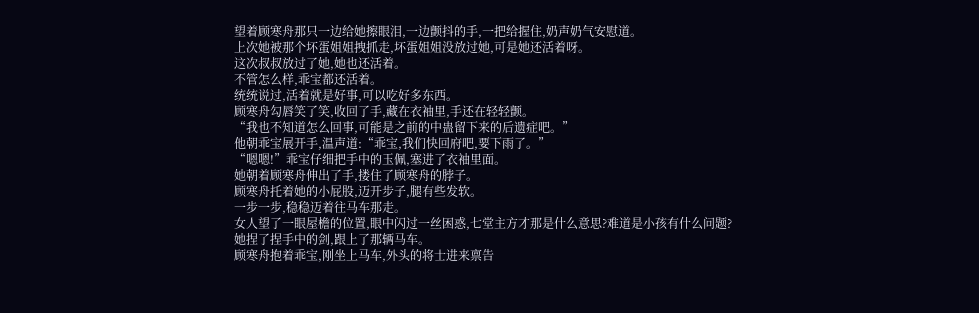望着顾寒舟那只一边给她擦眼泪,一边颤抖的手,一把给握住,奶声奶气安慰道。
上次她被那个坏蛋姐姐拽抓走,坏蛋姐姐没放过她,可是她还活着呀。
这次叔叔放过了她,她也还活着。
不管怎么样,乖宝都还活着。
统统说过,活着就是好事,可以吃好多东西。
顾寒舟勾唇笑了笑,收回了手,藏在衣袖里,手还在轻轻颤。
“我也不知道怎么回事,可能是之前的中蛊留下来的后遗症吧。”
他朝乖宝展开手,温声道:“乖宝,我们快回府吧,要下雨了。”
“嗯嗯!”乖宝仔细把手中的玉佩,塞进了衣袖里面。
她朝着顾寒舟伸出了手,搂住了顾寒舟的脖子。
顾寒舟托着她的小屁股,迈开步子,腿有些发软。
一步一步,稳稳迈着往马车那走。
女人望了一眼屋檐的位置,眼中闪过一丝困惑,七堂主方才那是什么意思?难道是小孩有什么问题?
她捏了捏手中的剑,跟上了那辆马车。
顾寒舟抱着乖宝,刚坐上马车,外头的将士进来禀告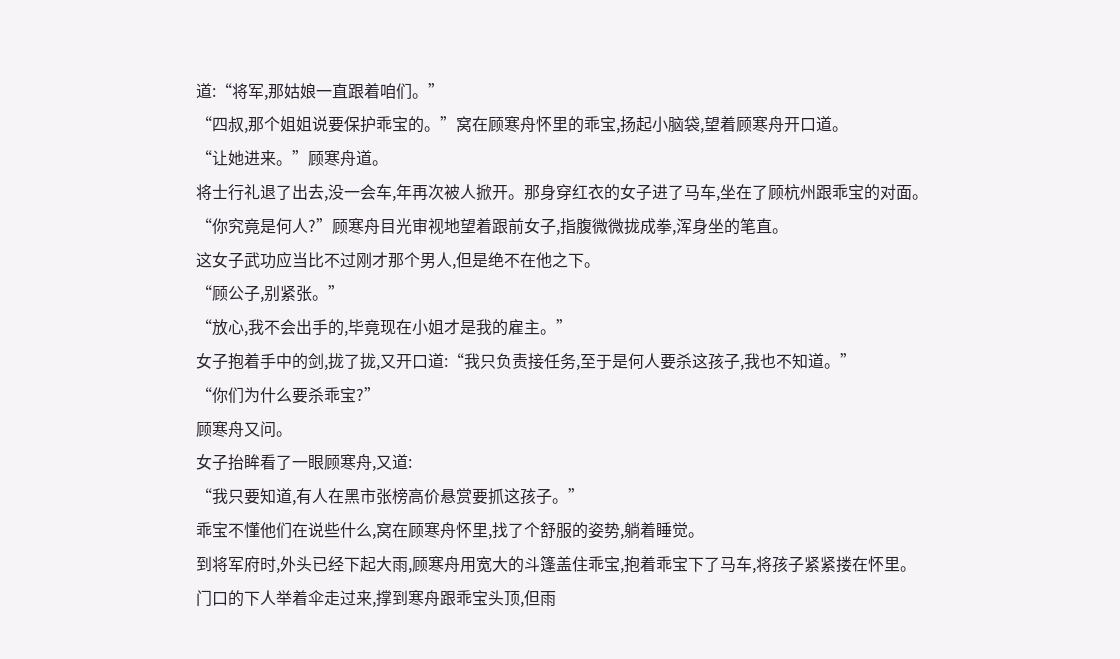道:“将军,那姑娘一直跟着咱们。”
“四叔,那个姐姐说要保护乖宝的。”窝在顾寒舟怀里的乖宝,扬起小脑袋,望着顾寒舟开口道。
“让她进来。”顾寒舟道。
将士行礼退了出去,没一会车,年再次被人掀开。那身穿红衣的女子进了马车,坐在了顾杭州跟乖宝的对面。
“你究竟是何人?”顾寒舟目光审视地望着跟前女子,指腹微微拢成拳,浑身坐的笔直。
这女子武功应当比不过刚才那个男人,但是绝不在他之下。
“顾公子,别紧张。”
“放心,我不会出手的,毕竟现在小姐才是我的雇主。”
女子抱着手中的剑,拢了拢,又开口道:“我只负责接任务,至于是何人要杀这孩子,我也不知道。”
“你们为什么要杀乖宝?”
顾寒舟又问。
女子抬眸看了一眼顾寒舟,又道:
“我只要知道,有人在黑市张榜高价悬赏要抓这孩子。”
乖宝不懂他们在说些什么,窝在顾寒舟怀里,找了个舒服的姿势,躺着睡觉。
到将军府时,外头已经下起大雨,顾寒舟用宽大的斗篷盖住乖宝,抱着乖宝下了马车,将孩子紧紧搂在怀里。
门口的下人举着伞走过来,撑到寒舟跟乖宝头顶,但雨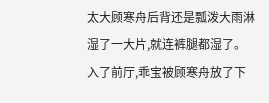太大顾寒舟后背还是瓢泼大雨淋湿了一大片,就连裤腿都湿了。
入了前厅,乖宝被顾寒舟放了下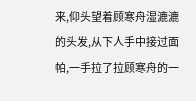来,仰头望着顾寒舟湿漉漉的头发,从下人手中接过面帕,一手拉了拉顾寒舟的一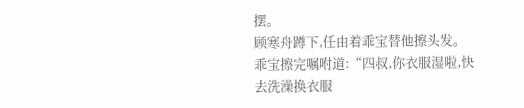摆。
顾寒舟蹲下,任由着乖宝替他擦头发。
乖宝擦完嘱咐道:“四叔,你衣服湿啦,快去洗澡换衣服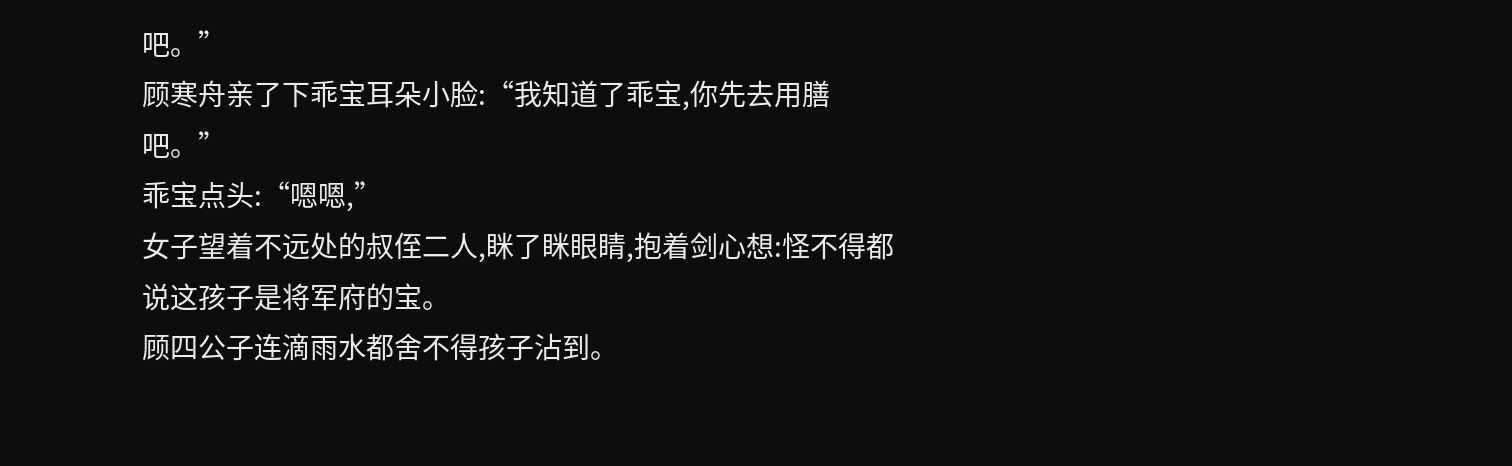吧。”
顾寒舟亲了下乖宝耳朵小脸:“我知道了乖宝,你先去用膳吧。”
乖宝点头:“嗯嗯,”
女子望着不远处的叔侄二人,眯了眯眼睛,抱着剑心想:怪不得都说这孩子是将军府的宝。
顾四公子连滴雨水都舍不得孩子沾到。